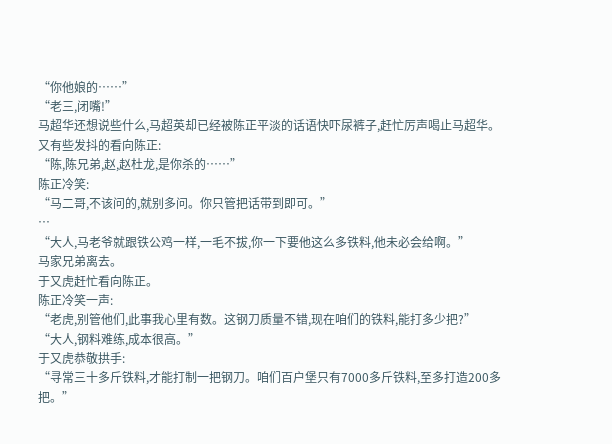“你他娘的……”
“老三,闭嘴!”
马超华还想说些什么,马超英却已经被陈正平淡的话语快吓尿裤子,赶忙厉声喝止马超华。
又有些发抖的看向陈正:
“陈,陈兄弟,赵,赵杜龙,是你杀的……”
陈正冷笑:
“马二哥,不该问的,就别多问。你只管把话带到即可。”
…
“大人,马老爷就跟铁公鸡一样,一毛不拔,你一下要他这么多铁料,他未必会给啊。”
马家兄弟离去。
于又虎赶忙看向陈正。
陈正冷笑一声:
“老虎,别管他们,此事我心里有数。这钢刀质量不错,现在咱们的铁料,能打多少把?”
“大人,钢料难练,成本很高。”
于又虎恭敬拱手:
“寻常三十多斤铁料,才能打制一把钢刀。咱们百户堡只有7000多斤铁料,至多打造200多把。”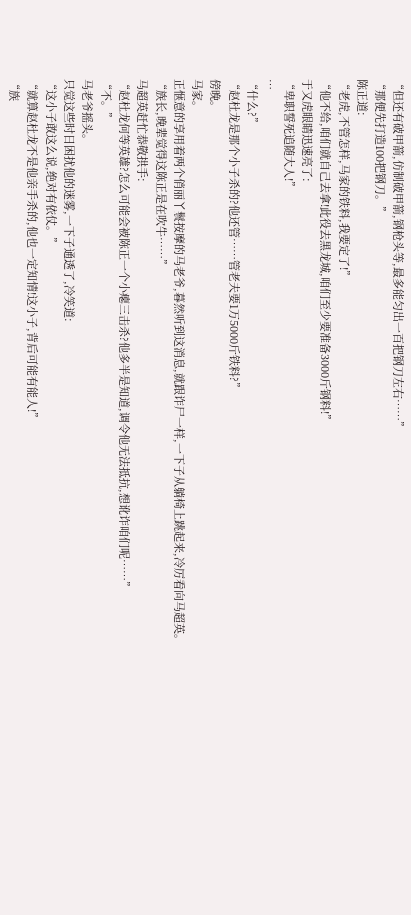“但还有破甲箭,仿制破甲箭,钢枪头等,最多能匀出一百把钢刀左右……”
“那便先打造100把钢刀。”
陈正道:
“老虎,不管怎样,马家的铁料,我要定了!”
“他不给,咱们就自己去拿!此役去黑龙城,咱们至少要准备3000斤钢料!”
于又虎眼睛迅速亮了:
“卑职誓死追随大人!”
…
“什么?”
“赵杜龙是那个小子杀的?他还管……管老夫要1万5000斤铁料?”
傍晚。
马家。
正惬意的享用着两个俏丽丫鬟按摩的马老爷,暮然听到这消息,就跟诈尸一样,一下子从躺椅上跳起来,冷厉看向马超英。
“族长,晚辈觉得这陈正是在吹牛……”
马超英赶忙恭敬拱手:
“赵杜龙何等英雄?怎么可能会被陈正一个小瘪三击杀?他多半是知道,调令他无法抵抗,想讹诈咱们呢……”
“不。”
马老爷摇头。
只觉这些时日困扰他的迷雾,一下子通透了,冷笑道:
“这小子敢这么说,绝对有依仗。”
“就算赵杜龙不是他亲手杀的,他也一定知情!这小子,背后可能有能人!”
“族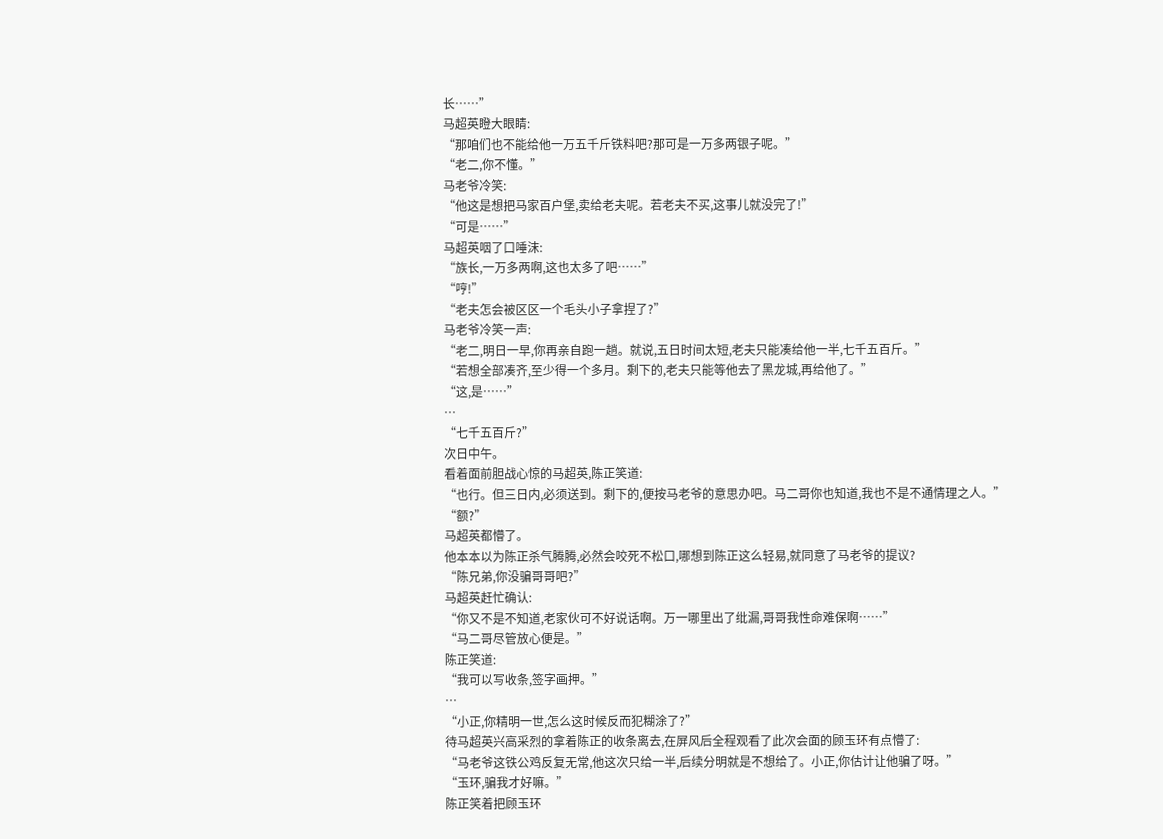长……”
马超英瞪大眼睛:
“那咱们也不能给他一万五千斤铁料吧?那可是一万多两银子呢。”
“老二,你不懂。”
马老爷冷笑:
“他这是想把马家百户堡,卖给老夫呢。若老夫不买,这事儿就没完了!”
“可是……”
马超英咽了口唾沫:
“族长,一万多两啊,这也太多了吧……”
“哼!”
“老夫怎会被区区一个毛头小子拿捏了?”
马老爷冷笑一声:
“老二,明日一早,你再亲自跑一趟。就说,五日时间太短,老夫只能凑给他一半,七千五百斤。”
“若想全部凑齐,至少得一个多月。剩下的,老夫只能等他去了黑龙城,再给他了。”
“这,是……”
…
“七千五百斤?”
次日中午。
看着面前胆战心惊的马超英,陈正笑道:
“也行。但三日内,必须送到。剩下的,便按马老爷的意思办吧。马二哥你也知道,我也不是不通情理之人。”
“额?”
马超英都懵了。
他本本以为陈正杀气腾腾,必然会咬死不松口,哪想到陈正这么轻易,就同意了马老爷的提议?
“陈兄弟,你没骗哥哥吧?”
马超英赶忙确认:
“你又不是不知道,老家伙可不好说话啊。万一哪里出了纰漏,哥哥我性命难保啊……”
“马二哥尽管放心便是。”
陈正笑道:
“我可以写收条,签字画押。”
…
“小正,你精明一世,怎么这时候反而犯糊涂了?”
待马超英兴高采烈的拿着陈正的收条离去,在屏风后全程观看了此次会面的顾玉环有点懵了:
“马老爷这铁公鸡反复无常,他这次只给一半,后续分明就是不想给了。小正,你估计让他骗了呀。”
“玉环,骗我才好嘛。”
陈正笑着把顾玉环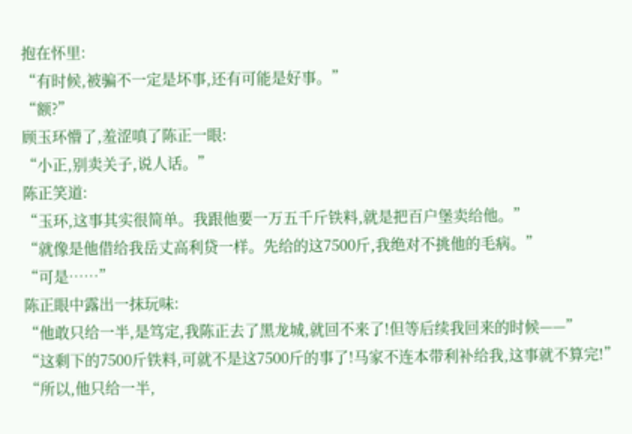抱在怀里:
“有时候,被骗不一定是坏事,还有可能是好事。”
“额?”
顾玉环懵了,羞涩嗔了陈正一眼:
“小正,别卖关子,说人话。”
陈正笑道:
“玉环,这事其实很简单。我跟他要一万五千斤铁料,就是把百户堡卖给他。”
“就像是他借给我岳丈高利贷一样。先给的这7500斤,我绝对不挑他的毛病。”
“可是……”
陈正眼中露出一抹玩味:
“他敢只给一半,是笃定,我陈正去了黑龙城,就回不来了!但等后续我回来的时候——”
“这剩下的7500斤铁料,可就不是这7500斤的事了!马家不连本带利补给我,这事就不算完!”
“所以,他只给一半,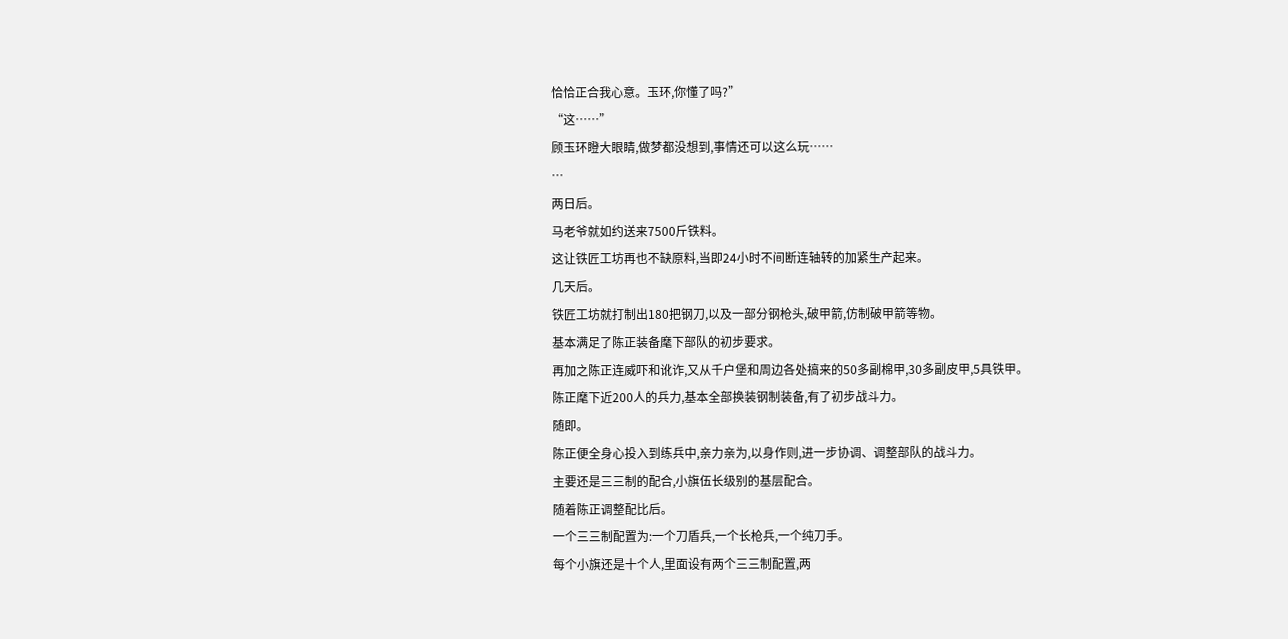恰恰正合我心意。玉环,你懂了吗?”
“这……”
顾玉环瞪大眼睛,做梦都没想到,事情还可以这么玩……
…
两日后。
马老爷就如约送来7500斤铁料。
这让铁匠工坊再也不缺原料,当即24小时不间断连轴转的加紧生产起来。
几天后。
铁匠工坊就打制出180把钢刀,以及一部分钢枪头,破甲箭,仿制破甲箭等物。
基本满足了陈正装备麾下部队的初步要求。
再加之陈正连威吓和讹诈,又从千户堡和周边各处搞来的50多副棉甲,30多副皮甲,5具铁甲。
陈正麾下近200人的兵力,基本全部换装钢制装备,有了初步战斗力。
随即。
陈正便全身心投入到练兵中,亲力亲为,以身作则,进一步协调、调整部队的战斗力。
主要还是三三制的配合,小旗伍长级别的基层配合。
随着陈正调整配比后。
一个三三制配置为:一个刀盾兵,一个长枪兵,一个纯刀手。
每个小旗还是十个人,里面设有两个三三制配置,两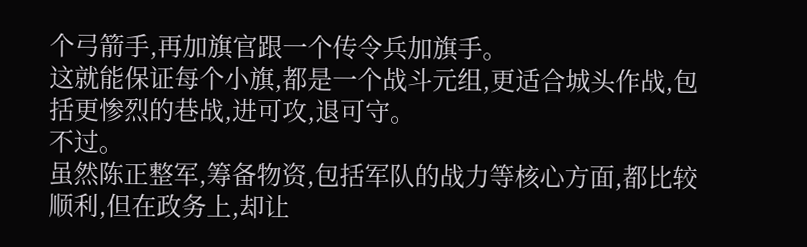个弓箭手,再加旗官跟一个传令兵加旗手。
这就能保证每个小旗,都是一个战斗元组,更适合城头作战,包括更惨烈的巷战,进可攻,退可守。
不过。
虽然陈正整军,筹备物资,包括军队的战力等核心方面,都比较顺利,但在政务上,却让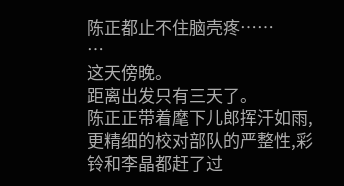陈正都止不住脑壳疼……
…
这天傍晚。
距离出发只有三天了。
陈正正带着麾下儿郎挥汗如雨,更精细的校对部队的严整性,彩铃和李晶都赶了过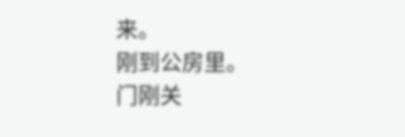来。
刚到公房里。
门刚关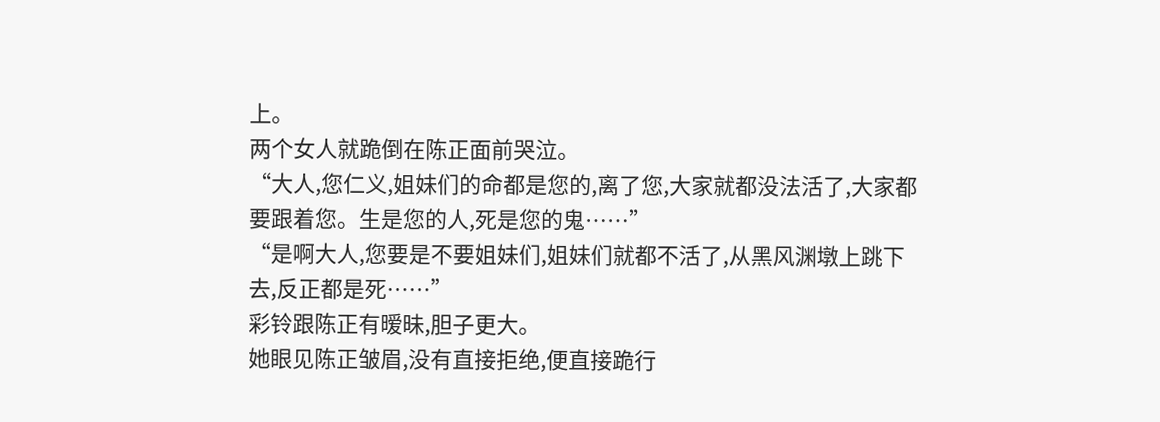上。
两个女人就跪倒在陈正面前哭泣。
“大人,您仁义,姐妹们的命都是您的,离了您,大家就都没法活了,大家都要跟着您。生是您的人,死是您的鬼……”
“是啊大人,您要是不要姐妹们,姐妹们就都不活了,从黑风渊墩上跳下去,反正都是死……”
彩铃跟陈正有暧昧,胆子更大。
她眼见陈正皱眉,没有直接拒绝,便直接跪行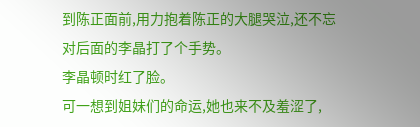到陈正面前,用力抱着陈正的大腿哭泣,还不忘对后面的李晶打了个手势。
李晶顿时红了脸。
可一想到姐妹们的命运,她也来不及羞涩了,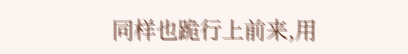同样也跪行上前来,用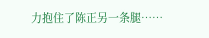力抱住了陈正另一条腿……